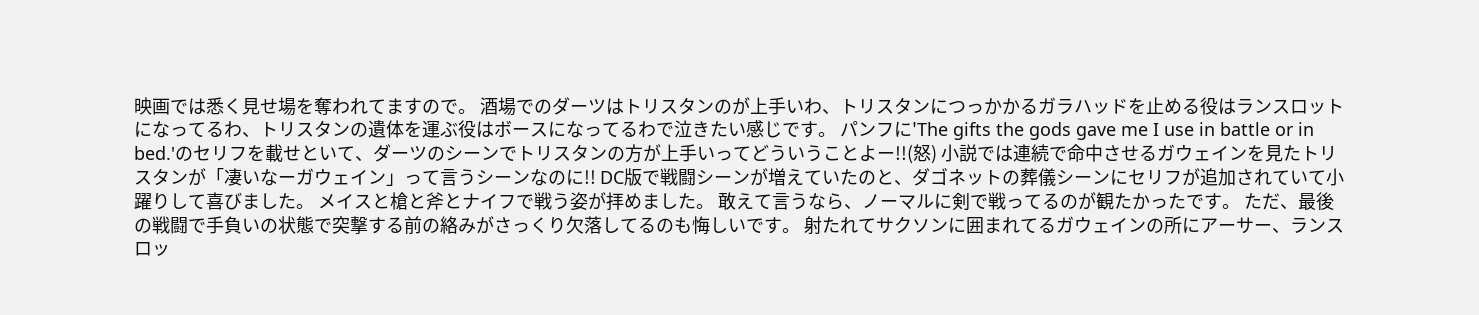映画では悉く見せ場を奪われてますので。 酒場でのダーツはトリスタンのが上手いわ、トリスタンにつっかかるガラハッドを止める役はランスロットになってるわ、トリスタンの遺体を運ぶ役はボースになってるわで泣きたい感じです。 パンフに'The gifts the gods gave me I use in battle or in bed.'のセリフを載せといて、ダーツのシーンでトリスタンの方が上手いってどういうことよー!!(怒) 小説では連続で命中させるガウェインを見たトリスタンが「凄いなーガウェイン」って言うシーンなのに!! DC版で戦闘シーンが増えていたのと、ダゴネットの葬儀シーンにセリフが追加されていて小躍りして喜びました。 メイスと槍と斧とナイフで戦う姿が拝めました。 敢えて言うなら、ノーマルに剣で戦ってるのが観たかったです。 ただ、最後の戦闘で手負いの状態で突撃する前の絡みがさっくり欠落してるのも悔しいです。 射たれてサクソンに囲まれてるガウェインの所にアーサー、ランスロッ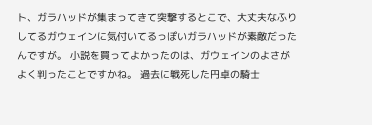ト、ガラハッドが集まってきて突撃するとこで、大丈夫なふりしてるガウェインに気付いてるっぽいガラハッドが素敵だったんですが。 小説を買ってよかったのは、ガウェインのよさがよく判ったことですかね。 過去に戦死した円卓の騎士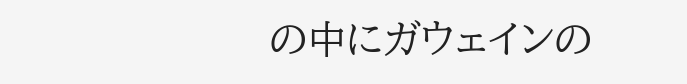の中にガウェインの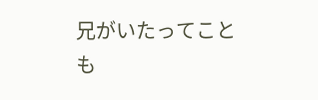兄がいたってことも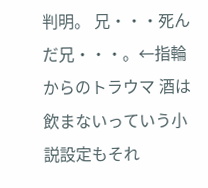判明。 兄・・・死んだ兄・・・。←指輪からのトラウマ 酒は飲まないっていう小説設定もそれ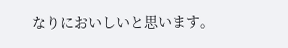なりにおいしいと思います。